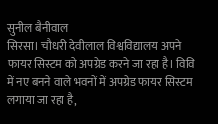सुनील बैनीवाल
सिरसा। चौधरी देवीलाल विश्वविद्यालय अपने फायर सिस्टम को अपग्रेड करने जा रहा है। विवि में नए बनने वाले भवनों में अपग्रेड फायर सिस्टम लगाया जा रहा है,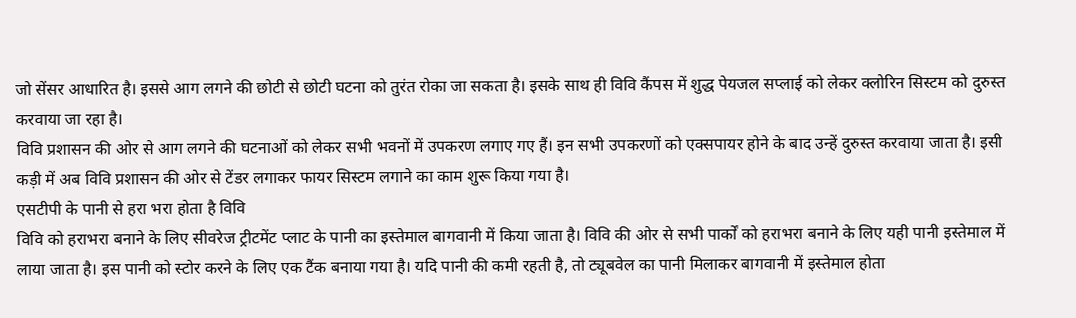जो सेंसर आधारित है। इससे आग लगने की छोटी से छोटी घटना को तुरंत रोका जा सकता है। इसके साथ ही विवि कैंपस में शुद्ध पेयजल सप्लाई को लेकर क्लोरिन सिस्टम को दुरुस्त करवाया जा रहा है।
विवि प्रशासन की ओर से आग लगने की घटनाओं को लेकर सभी भवनों में उपकरण लगाए गए हैं। इन सभी उपकरणों को एक्सपायर होने के बाद उन्हें दुरुस्त करवाया जाता है। इसी कड़ी में अब विवि प्रशासन की ओर से टेंडर लगाकर फायर सिस्टम लगाने का काम शुरू किया गया है।
एसटीपी के पानी से हरा भरा होता है विवि
विवि को हराभरा बनाने के लिए सीवरेज ट्रीटमेंट प्लाट के पानी का इस्तेमाल बागवानी में किया जाता है। विवि की ओर से सभी पार्कों को हराभरा बनाने के लिए यही पानी इस्तेमाल में लाया जाता है। इस पानी को स्टोर करने के लिए एक टैंक बनाया गया है। यदि पानी की कमी रहती है, तो ट्यूबवेल का पानी मिलाकर बागवानी में इस्तेमाल होता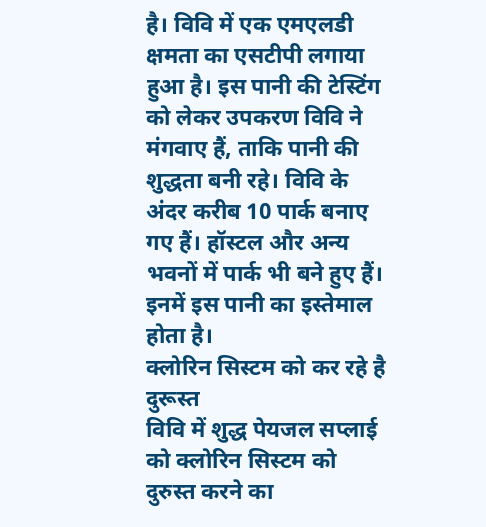है। विवि में एक एमएलडी क्षमता का एसटीपी लगाया हुआ है। इस पानी की टेस्टिंग को लेकर उपकरण विवि ने मंगवाए हैं, ताकि पानी की शुद्धता बनी रहे। विवि के अंदर करीब 10 पार्क बनाए गए हैं। हॉस्टल और अन्य भवनों में पार्क भी बने हुए हैं। इनमें इस पानी का इस्तेमाल होता है।
क्लोरिन सिस्टम को कर रहे है दुरूस्त
विवि में शुद्ध पेयजल सप्लाई को क्लोरिन सिस्टम को दुरुस्त करने का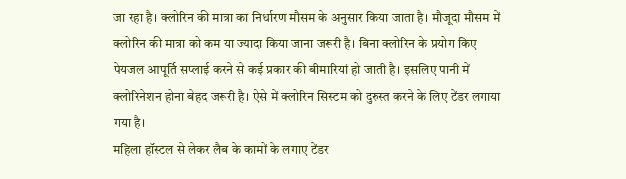जा रहा है। क्लोरिन की मात्रा का निर्धारण मौसम के अनुसार किया जाता है। मौजूदा मौसम में क्लोरिन की मात्रा को कम या ज्यादा किया जाना जरूरी है। बिना क्लोरिन के प्रयोग किए पेयजल आपूर्ति सप्लाई करने से कई प्रकार की बीमारियां हो जाती है। इसलिए पानी में क्लोरिनेशन होना बेहद जरूरी है। ऐसे में क्लोरिन सिस्टम को दुरुस्त करने के लिए टेंडर लगाया गया है।
महिला हॉस्टल से लेकर लैब के कामों के लगाए टेंडर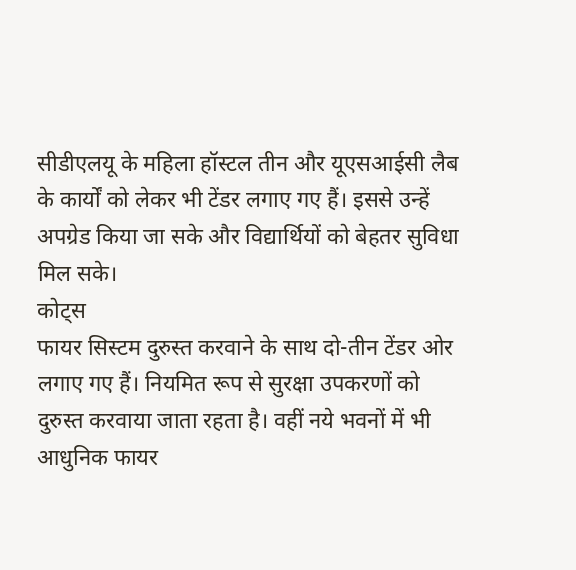सीडीएलयू के महिला हॉस्टल तीन और यूएसआईसी लैब के कार्यों को लेकर भी टेंडर लगाए गए हैं। इससे उन्हें अपग्रेड किया जा सके और विद्यार्थियों को बेहतर सुविधा मिल सके।
कोट्स
फायर सिस्टम दुरुस्त करवाने के साथ दो-तीन टेंडर ओर लगाए गए हैं। नियमित रूप से सुरक्षा उपकरणों को दुरुस्त करवाया जाता रहता है। वहीं नये भवनों में भी आधुनिक फायर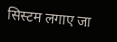सिस्टम लगाए जा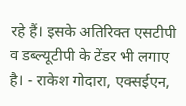रहे हैं। इसके अतिरिक्त एसटीपी व डब्ल्यूटीपी के टेंडर भी लगाए है। - राकेश गोदारा, एक्सईएन,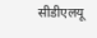सीडीएलयू